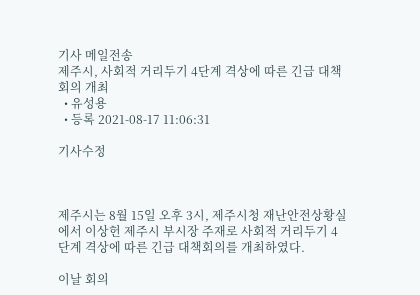기사 메일전송
제주시, 사회적 거리두기 4단계 격상에 따른 긴급 대책회의 개최
  • 유성용
  • 등록 2021-08-17 11:06:31

기사수정



제주시는 8월 15일 오후 3시, 제주시청 재난안전상황실에서 이상헌 제주시 부시장 주재로 사회적 거리두기 4단계 격상에 따른 긴급 대책회의를 개최하였다.

이날 회의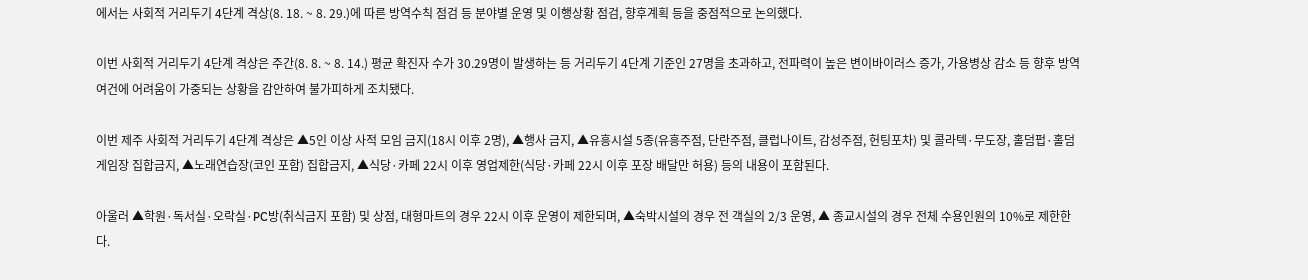에서는 사회적 거리두기 4단계 격상(8. 18. ~ 8. 29.)에 따른 방역수칙 점검 등 분야별 운영 및 이행상황 점검, 향후계획 등을 중점적으로 논의했다.

이번 사회적 거리두기 4단계 격상은 주간(8. 8. ~ 8. 14.) 평균 확진자 수가 30.29명이 발생하는 등 거리두기 4단계 기준인 27명을 초과하고, 전파력이 높은 변이바이러스 증가, 가용병상 감소 등 향후 방역 여건에 어려움이 가중되는 상황을 감안하여 불가피하게 조치됐다.

이번 제주 사회적 거리두기 4단계 격상은 ▲5인 이상 사적 모임 금지(18시 이후 2명), ▲행사 금지, ▲유흥시설 5종(유흥주점, 단란주점, 클럽나이트, 감성주점, 헌팅포차) 및 콜라텍·무도장, 홀덤펍·홀덤게임장 집합금지, ▲노래연습장(코인 포함) 집합금지, ▲식당·카페 22시 이후 영업제한(식당·카페 22시 이후 포장 배달만 허용) 등의 내용이 포함된다.

아울러 ▲학원·독서실·오락실·PC방(취식금지 포함) 및 상점, 대형마트의 경우 22시 이후 운영이 제한되며, ▲숙박시설의 경우 전 객실의 2/3 운영, ▲ 종교시설의 경우 전체 수용인원의 10%로 제한한다.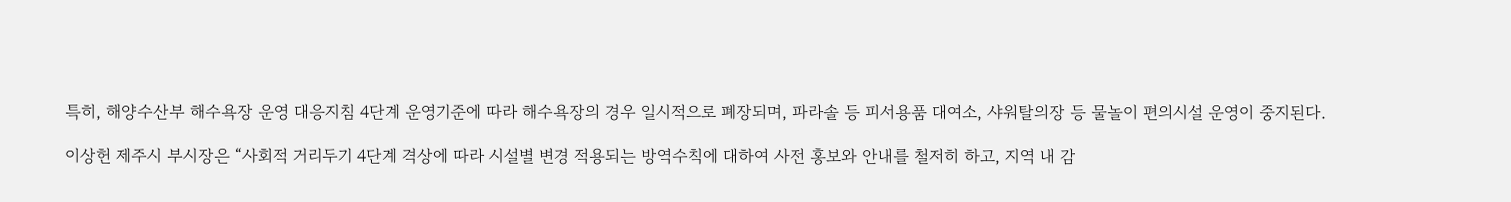특히, 해양수산부 해수욕장 운영 대응지침 4단계 운영기준에 따라 해수욕장의 경우 일시적으로 폐장되며, 파라솔 등 피서용품 대여소, 샤워탈의장 등 물놀이 편의시설 운영이 중지된다.

이상헌 제주시 부시장은 “사회적 거리두기 4단계 격상에 따라 시설별 변경 적용되는 방역수칙에 대하여 사전 홍보와 안내를 철저히 하고, 지역 내 감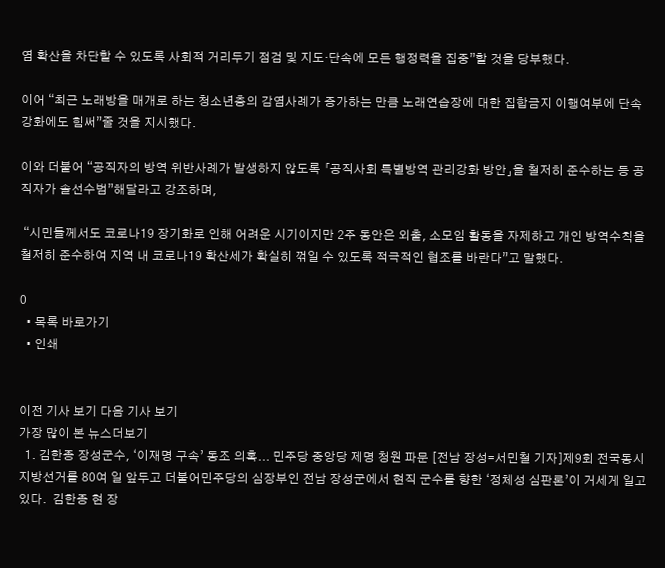염 확산을 차단할 수 있도록 사회적 거리두기 점검 및 지도·단속에 모든 행정력을 집중”할 것을 당부했다.

이어 “최근 노래방을 매개로 하는 청소년층의 감염사례가 증가하는 만큼 노래연습장에 대한 집합금지 이행여부에 단속 강화에도 힘써”줄 것을 지시했다.

이와 더불어 “공직자의 방역 위반사례가 발생하지 않도록 「공직사회 특별방역 관리강화 방안」을 철저히 준수하는 등 공직자가 솔선수범”해달라고 강조하며,

 “시민들께서도 코로나19 장기화로 인해 어려운 시기이지만 2주 동안은 외출, 소모임 활동을 자제하고 개인 방역수칙을 철저히 준수하여 지역 내 코로나19 확산세가 확실히 꺾일 수 있도록 적극적인 협조를 바란다”고 말했다.

0
  • 목록 바로가기
  • 인쇄


이전 기사 보기 다음 기사 보기
가장 많이 본 뉴스더보기
  1. 김한종 장성군수, ‘이재명 구속’ 동조 의혹... 민주당 중앙당 제명 청원 파문 [전남 장성=서민철 기자]제9회 전국동시지방선거를 80여 일 앞두고 더불어민주당의 심장부인 전남 장성군에서 현직 군수를 향한 ‘정체성 심판론’이 거세게 일고 있다.  김한종 현 장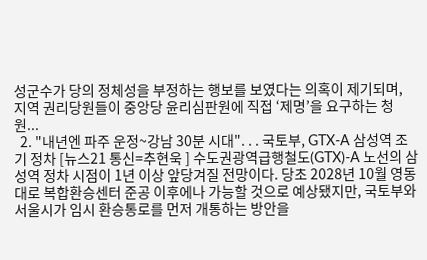성군수가 당의 정체성을 부정하는 행보를 보였다는 의혹이 제기되며, 지역 권리당원들이 중앙당 윤리심판원에 직접 ‘제명’을 요구하는 청원...
  2. "내년엔 파주 운정~강남 30분 시대". . . 국토부, GTX-A 삼성역 조기 정차 [뉴스21 통신=추현욱 ] 수도권광역급행철도(GTX)-A 노선의 삼성역 정차 시점이 1년 이상 앞당겨질 전망이다. 당초 2028년 10월 영동대로 복합환승센터 준공 이후에나 가능할 것으로 예상됐지만, 국토부와 서울시가 임시 환승통로를 먼저 개통하는 방안을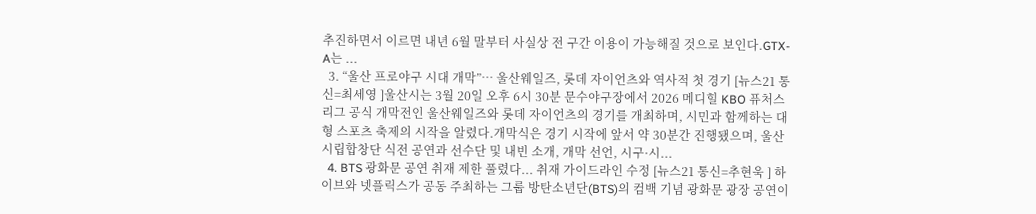추진하면서 이르면 내년 6월 말부터 사실상 전 구간 이용이 가능해질 것으로 보인다.GTX-A는 ...
  3. “울산 프로야구 시대 개막”… 울산웨일즈, 롯데 자이언츠와 역사적 첫 경기 [뉴스21 통신=최세영 ]울산시는 3월 20일 오후 6시 30분 문수야구장에서 2026 메디힐 KBO 퓨처스리그 공식 개막전인 울산웨일즈와 롯데 자이언츠의 경기를 개최하며, 시민과 함께하는 대형 스포츠 축제의 시작을 알렸다.개막식은 경기 시작에 앞서 약 30분간 진행됐으며, 울산시립합창단 식전 공연과 선수단 및 내빈 소개, 개막 선언, 시구·시...
  4. BTS 광화문 공연 취재 제한 풀렸다... 취재 가이드라인 수정 [뉴스21 통신=추현욱 ] 하이브와 넷플릭스가 공동 주최하는 그룹 방탄소년단(BTS)의 컴백 기념 광화문 광장 공연이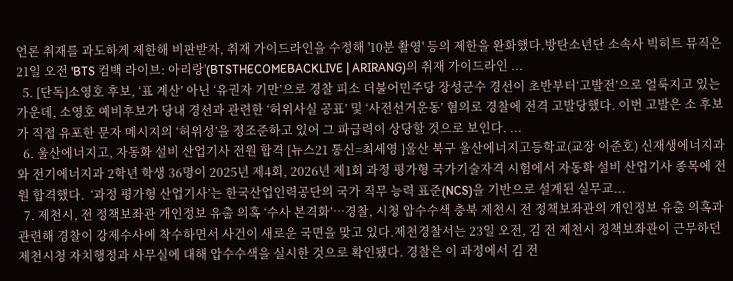언론 취재를 과도하게 제한해 비판받자, 취재 가이드라인을 수정해 '10분 촬영' 등의 제한을 완화했다.방탄소년단 소속사 빅히트 뮤직은 21일 오전 'BTS 컴백 라이브: 아리랑'(BTSTHECOMEBACKLIVE | ARIRANG)의 취재 가이드라인 ...
  5. [단독]소영호 후보, ‘표 계산’ 아닌 ‘유권자 기만’으로 경찰 피소 더불어민주당 장성군수 경선이 초반부터‘고발전’으로 얼룩지고 있는 가운데, 소영호 예비후보가 당내 경선과 관련한 ‘허위사실 공표’ 및 ‘사전선거운동’ 혐의로 경찰에 전격 고발당했다. 이번 고발은 소 후보가 직접 유포한 문자 메시지의 ‘허위성’을 정조준하고 있어 그 파급력이 상당할 것으로 보인다. ...
  6. 울산에너지고, 자동화 설비 산업기사 전원 합격 [뉴스21 통신=최세영 ]울산 북구 울산에너지고등학교(교장 이준호) 신재생에너지과와 전기에너지과 2학년 학생 36명이 2025년 제4회, 2026년 제1회 과정 평가형 국가기술자격 시험에서 자동화 설비 산업기사 종목에 전원 합격했다.  ‘과정 평가형 산업기사’는 한국산업인력공단의 국가 직무 능력 표준(NCS)을 기반으로 설계된 실무교...
  7. 제천시, 전 정책보좌관 개인정보 유출 의혹 ‘수사 본격화’…경찰, 시청 압수수색 충북 제천시 전 정책보좌관의 개인정보 유출 의혹과 관련해 경찰이 강제수사에 착수하면서 사건이 새로운 국면을 맞고 있다.제천경찰서는 23일 오전, 김 전 제천시 정책보좌관이 근무하던 제천시청 자치행정과 사무실에 대해 압수수색을 실시한 것으로 확인됐다. 경찰은 이 과정에서 김 전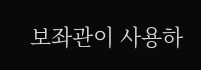보좌관이 사용하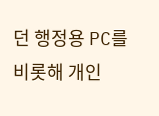던 행정용 PC를 비롯해 개인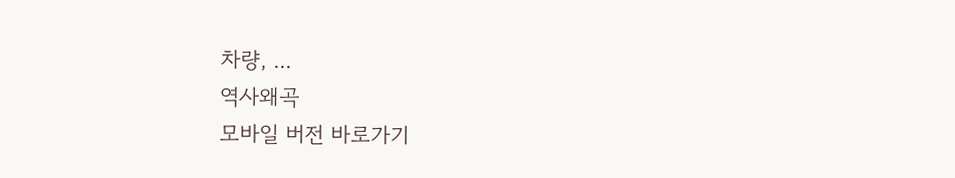차량, ...
역사왜곡
모바일 버전 바로가기